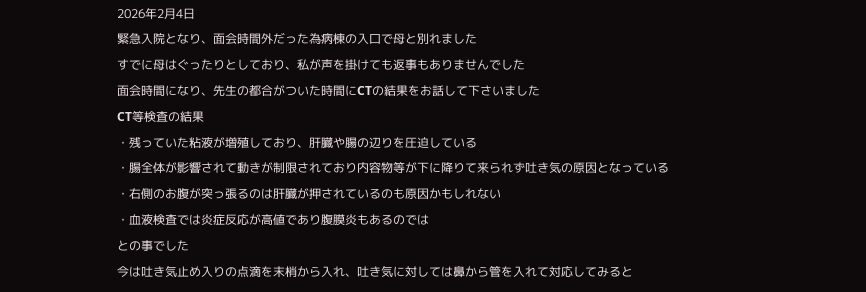2026年2月4日
緊急入院となり、面会時間外だった為病棟の入口で母と別れました
すでに母はぐったりとしており、私が声を掛けても返事もありませんでした
面会時間になり、先生の都合がついた時間にCTの結果をお話して下さいました
CT等検査の結果
・残っていた粘液が増殖しており、肝臓や腸の辺りを圧迫している
・腸全体が影響されて動きが制限されており内容物等が下に降りて来られず吐き気の原因となっている
・右側のお腹が突っ張るのは肝臓が押されているのも原因かもしれない
・血液検査では炎症反応が高値であり腹膜炎もあるのでは
との事でした
今は吐き気止め入りの点滴を末梢から入れ、吐き気に対しては鼻から管を入れて対応してみると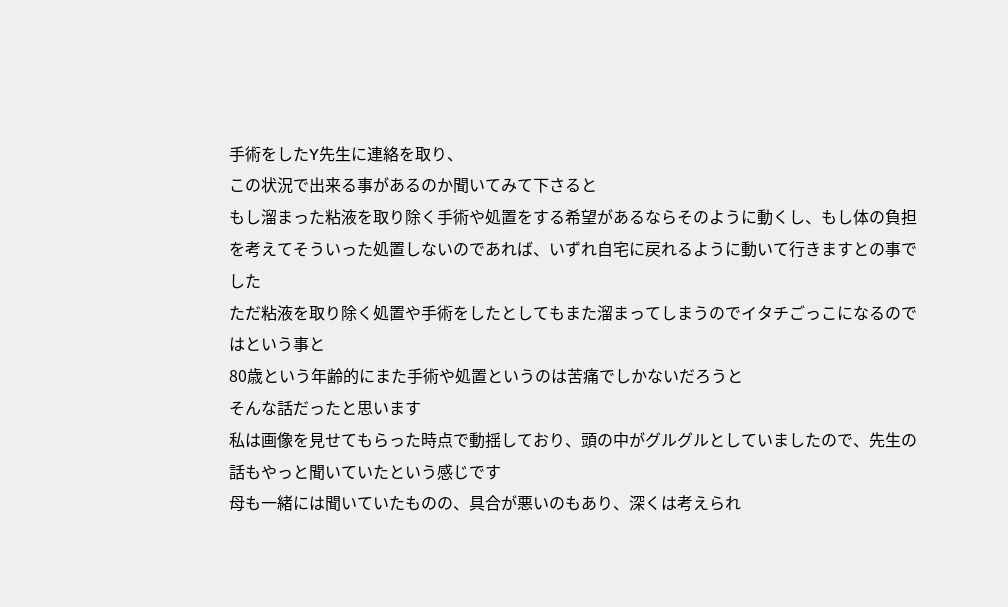手術をしたY先生に連絡を取り、
この状況で出来る事があるのか聞いてみて下さると
もし溜まった粘液を取り除く手術や処置をする希望があるならそのように動くし、もし体の負担を考えてそういった処置しないのであれば、いずれ自宅に戻れるように動いて行きますとの事でした
ただ粘液を取り除く処置や手術をしたとしてもまた溜まってしまうのでイタチごっこになるのではという事と
80歳という年齢的にまた手術や処置というのは苦痛でしかないだろうと
そんな話だったと思います
私は画像を見せてもらった時点で動揺しており、頭の中がグルグルとしていましたので、先生の話もやっと聞いていたという感じです
母も一緒には聞いていたものの、具合が悪いのもあり、深くは考えられ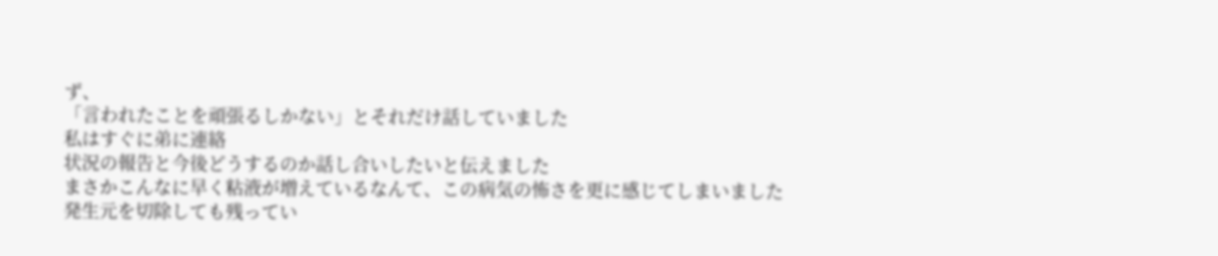ず、
「言われたことを頑張るしかない」とそれだけ話していました
私はすぐに弟に連絡
状況の報告と今後どうするのか話し合いしたいと伝えました
まさかこんなに早く粘液が増えているなんて、この病気の怖さを更に感じてしまいました
発生元を切除しても残ってい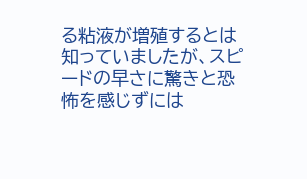る粘液が増殖するとは知っていましたが、スピードの早さに驚きと恐怖を感じずには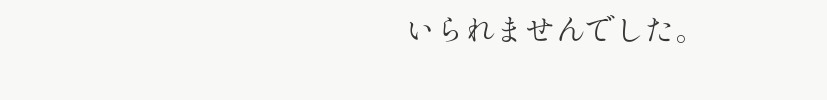いられませんでした。